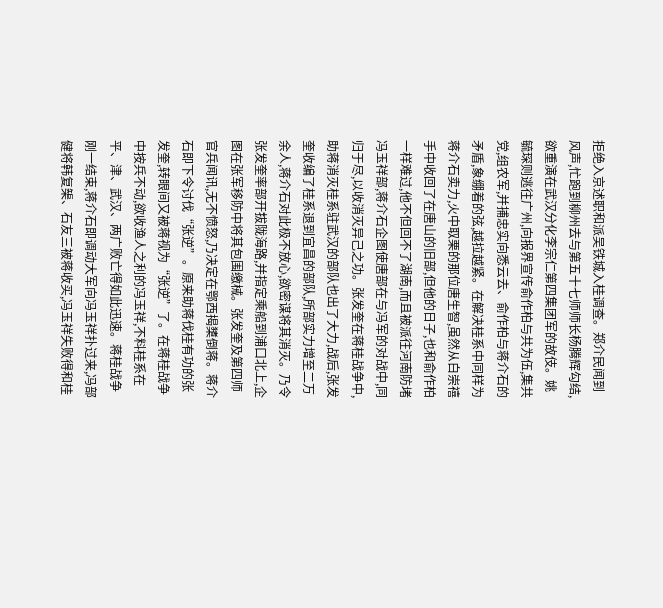拒绝入京述职和派吴铁城入桂调查。郑介民闻到风声,忙跑到柳州去与第五十七师师长杨腾辉勾结,欲重演在武汉分化李宗仁第四集团军的故伎。姚毓琛则逃往广州,向报界宣传俞作柏与共为伍,集共党,组农军,并捕忠实向悉云去、俞作柏与蒋介石的矛盾,象绷着的弦,越拉越紧。在解决桂系中同样为蒋介石卖力,火中取栗的那位唐生智,虽然从白崇禧手中收回了在唐山的旧部,但他的日子,也和俞作柏一样难过,他不但回不了湖南,而且被派往河南防堵冯玉祥部,蒋介石企图使唐部在与冯军的对战中,同归于尽,以收消灭异己之功。张发奎在蒋桂战争中,助蒋消灭桂系驻武汉的部队也出了大力,战后,张发奎收编了桂系退到宜昌的部队,所部实力增至二万余人,蒋介石对此极不放心,欲密谋将其消灭。乃令张发奎率部开拔陇海路,并指定乘船到浦口北上,企图在张军移防中将其包围缴械。张发奎及第四师官兵闻讯,无不愤怒,乃决定在鄂西揭橥倒蒋。蒋介石即下令讨伐“张逆”。原来助蒋伐桂有功的张发奎,转眼间又被蒋视为“张逆”了。在蒋桂战争中按兵不动,欲收渔人之利的冯玉祥,不料桂系在平、津、武汉、两广败亡得如此迅速。蒋桂战争刚一结束,蒋介石即调动大军向冯玉祥扑过来,冯部健将韩复榘、石友三被蒋收买,冯玉祥失败得和桂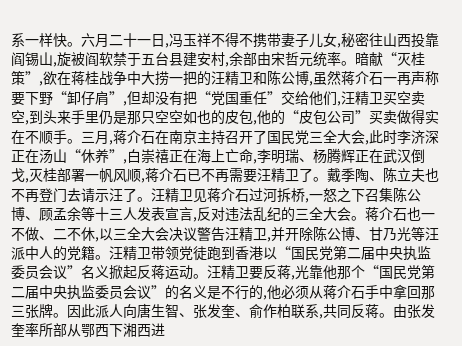系一样快。六月二十一日,冯玉祥不得不携带妻子儿女,秘密往山西投靠阎锡山,旋被阎软禁于五台县建安村,余部由宋哲元统率。暗献“灭桂策”,欲在蒋桂战争中大捞一把的汪精卫和陈公博,虽然蒋介石一再声称要下野“卸仔肩”,但却没有把“党国重任”交给他们,汪精卫买空卖空,到头来手里仍是那只空空如也的皮包,他的“皮包公司”买卖做得实在不顺手。三月,蒋介石在南京主持召开了国民党三全大会,此时李济深正在汤山“休养”,白崇禧正在海上亡命,李明瑞、杨腾辉正在武汉倒戈,灭桂部署一帆风顺,蒋介石已不再需要汪精卫了。戴季陶、陈立夫也不再登门去请示汪了。汪精卫见蒋介石过河拆桥,一怒之下召集陈公博、顾孟余等十三人发表宣言,反对违法乱纪的三全大会。蒋介石也一不做、二不休,以三全大会决议警告汪精卫,并开除陈公博、甘乃光等汪派中人的党籍。汪精卫带领党徒跑到香港以“国民党第二届中央执监委员会议”名义掀起反蒋运动。汪精卫要反蒋,光靠他那个“国民党第二届中央执监委员会议”的名义是不行的,他必须从蒋介石手中拿回那三张牌。因此派人向唐生智、张发奎、俞作柏联系,共同反蒋。由张发奎率所部从鄂西下湘西进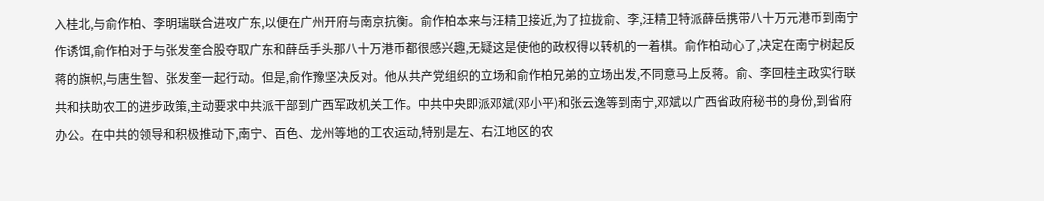入桂北,与俞作柏、李明瑞联合进攻广东,以便在广州开府与南京抗衡。俞作柏本来与汪精卫接近,为了拉拢俞、李,汪精卫特派薛岳携带八十万元港币到南宁作诱饵,俞作柏对于与张发奎合股夺取广东和薛岳手头那八十万港币都很感兴趣,无疑这是使他的政权得以转机的一着棋。俞作柏动心了,决定在南宁树起反蒋的旗帜,与唐生智、张发奎一起行动。但是,俞作豫坚决反对。他从共产党组织的立场和俞作柏兄弟的立场出发,不同意马上反蒋。俞、李回桂主政实行联共和扶助农工的进步政策,主动要求中共派干部到广西军政机关工作。中共中央即派邓斌(邓小平)和张云逸等到南宁,邓斌以广西省政府秘书的身份,到省府办公。在中共的领导和积极推动下,南宁、百色、龙州等地的工农运动,特别是左、右江地区的农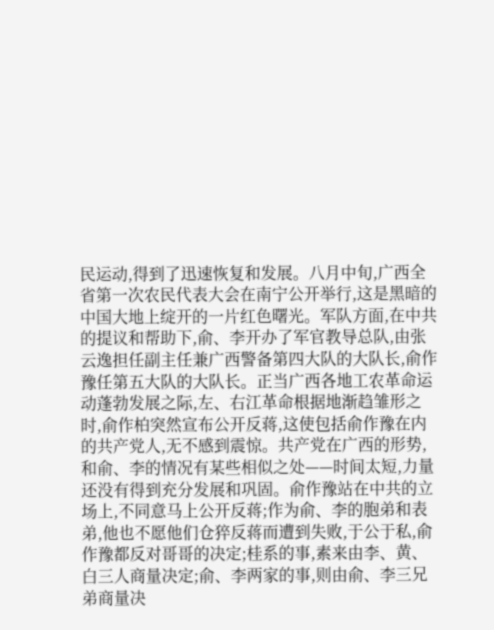民运动,得到了迅速恢复和发展。八月中旬,广西全省第一次农民代表大会在南宁公开举行,这是黑暗的中国大地上绽开的一片红色曙光。军队方面,在中共的提议和帮助下,俞、李开办了军官教导总队,由张云逸担任副主任兼广西警备第四大队的大队长,俞作豫任第五大队的大队长。正当广西各地工农革命运动蓬勃发展之际,左、右江革命根据地渐趋雏形之时,俞作柏突然宣布公开反蒋,这使包括俞作豫在内的共产党人,无不感到震惊。共产党在广西的形势,和俞、李的情况有某些相似之处——时间太短,力量还没有得到充分发展和巩固。俞作豫站在中共的立场上,不同意马上公开反蒋;作为俞、李的胞弟和表弟,他也不愿他们仓猝反蒋而遭到失败,于公于私,俞作豫都反对哥哥的决定;桂系的事,素来由李、黄、白三人商量决定;俞、李两家的事,则由俞、李三兄弟商量决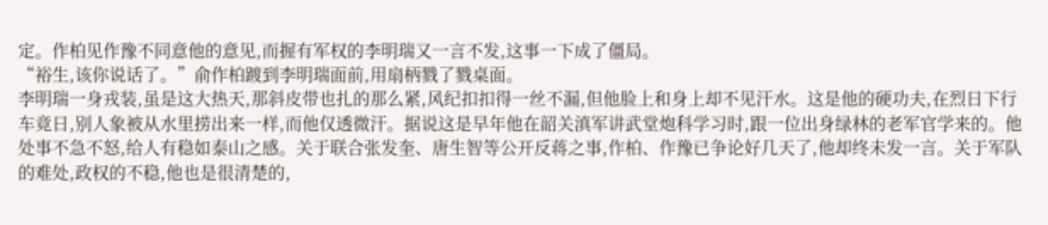定。作柏见作豫不同意他的意见,而握有军权的李明瑞又一言不发,这事一下成了僵局。
“裕生,该你说话了。”俞作柏踱到李明瑞面前,用扇柄戮了戮桌面。
李明瑞一身戎装,虽是这大热天,那斜皮带也扎的那么紧,风纪扣扣得一丝不漏,但他脸上和身上却不见汗水。这是他的硬功夫,在烈日下行车竟日,别人象被从水里捞出来一样,而他仅透微汗。据说这是早年他在韶关滇军讲武堂炮科学习时,跟一位出身绿林的老军官学来的。他处事不急不怒,给人有稳如泰山之感。关于联合张发奎、唐生智等公开反蒋之事,作柏、作豫已争论好几天了,他却终未发一言。关于军队的难处,政权的不稳,他也是很清楚的,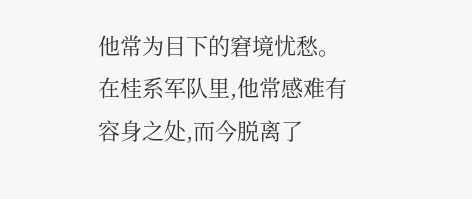他常为目下的窘境忧愁。在桂系军队里,他常感难有容身之处,而今脱离了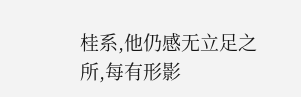桂系,他仍感无立足之所,每有形影